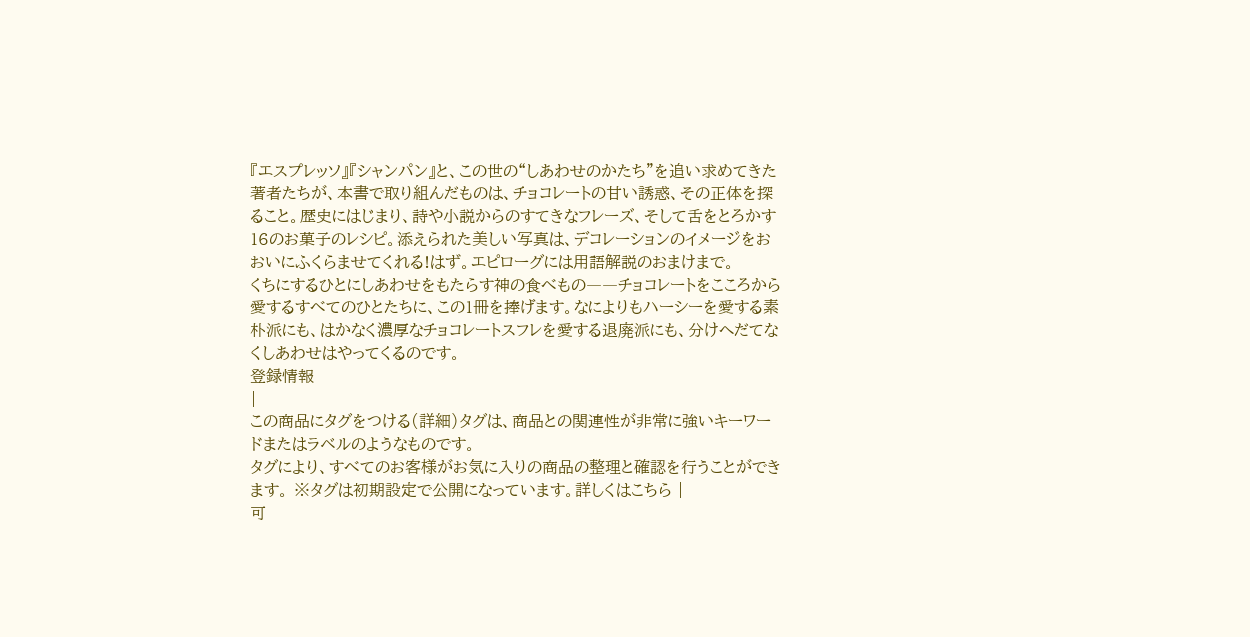『エスプレッソ』『シャンパン』と、この世の“しあわせのかたち”を追い求めてきた著者たちが、本書で取り組んだものは、チョコレートの甘い誘惑、その正体を探ること。歴史にはじまり、詩や小説からのすてきなフレーズ、そして舌をとろかす16のお菓子のレシピ。添えられた美しい写真は、デコレーションのイメージをおおいにふくらませてくれる!はず。エピローグには用語解説のおまけまで。
くちにするひとにしあわせをもたらす神の食べもの――チョコレートをこころから愛するすべてのひとたちに、この1冊を捧げます。なによりもハーシーを愛する素朴派にも、はかなく濃厚なチョコレートスフレを愛する退廃派にも、分けへだてなくしあわせはやってくるのです。
登録情報
|
この商品にタグをつける(詳細)タグは、商品との関連性が非常に強いキーワードまたはラベルのようなものです。
タグにより、すべてのお客様がお気に入りの商品の整理と確認を行うことができます。 ※タグは初期設定で公開になっています。詳しくはこちら |
可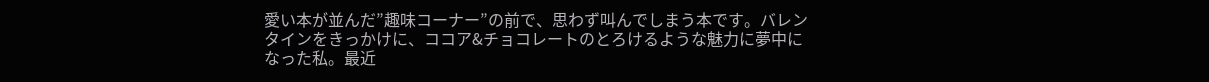愛い本が並んだ”趣味コーナー”の前で、思わず叫んでしまう本です。バレンタインをきっかけに、ココア&チョコレートのとろけるような魅力に夢中になった私。最近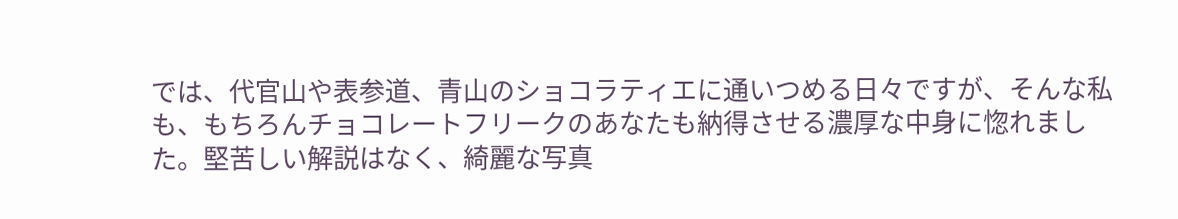では、代官山や表参道、青山のショコラティエに通いつめる日々ですが、そんな私も、もちろんチョコレートフリークのあなたも納得させる濃厚な中身に惚れました。堅苦しい解説はなく、綺麗な写真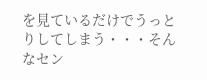を見ているだけでうっとりしてしまう・・・そんなセン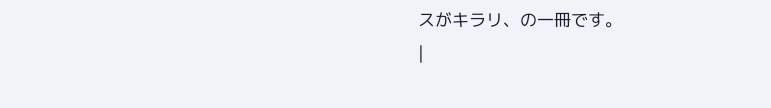スがキラリ、の一冊です。
|